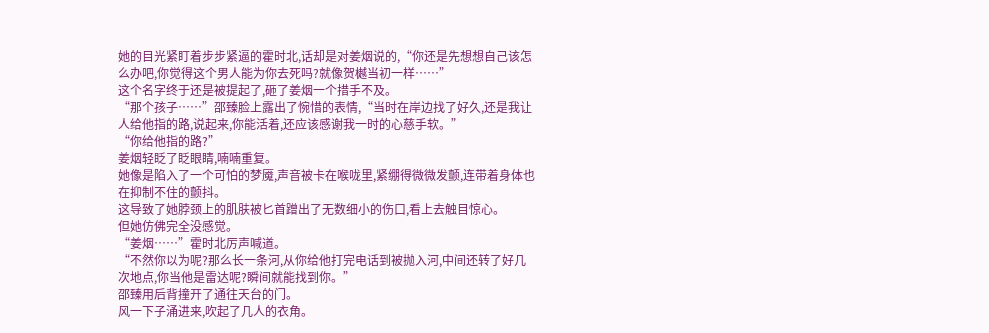她的目光紧盯着步步紧逼的霍时北,话却是对姜烟说的,“你还是先想想自己该怎么办吧,你觉得这个男人能为你去死吗?就像贺樾当初一样……”
这个名字终于还是被提起了,砸了姜烟一个措手不及。
“那个孩子……”邵臻脸上露出了惋惜的表情,“当时在岸边找了好久,还是我让人给他指的路,说起来,你能活着,还应该感谢我一时的心慈手软。”
“你给他指的路?”
姜烟轻眨了眨眼睛,喃喃重复。
她像是陷入了一个可怕的梦魇,声音被卡在喉咙里,紧绷得微微发颤,连带着身体也在抑制不住的颤抖。
这导致了她脖颈上的肌肤被匕首蹭出了无数细小的伤口,看上去触目惊心。
但她仿佛完全没感觉。
“姜烟……”霍时北厉声喊道。
“不然你以为呢?那么长一条河,从你给他打完电话到被抛入河,中间还转了好几次地点,你当他是雷达呢?瞬间就能找到你。”
邵臻用后背撞开了通往天台的门。
风一下子涌进来,吹起了几人的衣角。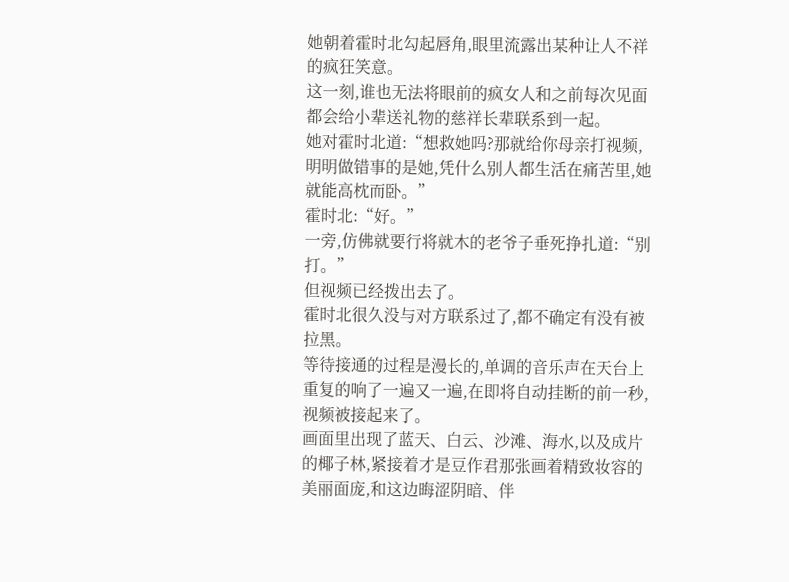她朝着霍时北勾起唇角,眼里流露出某种让人不祥的疯狂笑意。
这一刻,谁也无法将眼前的疯女人和之前每次见面都会给小辈送礼物的慈祥长辈联系到一起。
她对霍时北道:“想救她吗?那就给你母亲打视频,明明做错事的是她,凭什么别人都生活在痛苦里,她就能高枕而卧。”
霍时北:“好。”
一旁,仿佛就要行将就木的老爷子垂死挣扎道:“别打。”
但视频已经拨出去了。
霍时北很久没与对方联系过了,都不确定有没有被拉黑。
等待接通的过程是漫长的,单调的音乐声在天台上重复的响了一遍又一遍,在即将自动挂断的前一秒,视频被接起来了。
画面里出现了蓝天、白云、沙滩、海水,以及成片的椰子林,紧接着才是豆作君那张画着精致妆容的美丽面庞,和这边晦涩阴暗、伴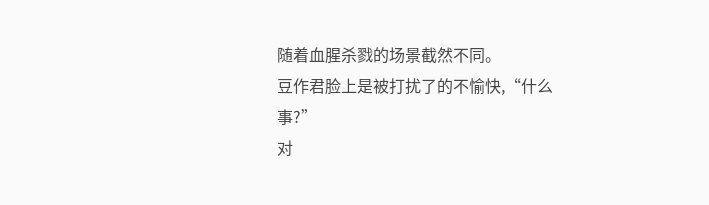随着血腥杀戮的场景截然不同。
豆作君脸上是被打扰了的不愉快,“什么事?”
对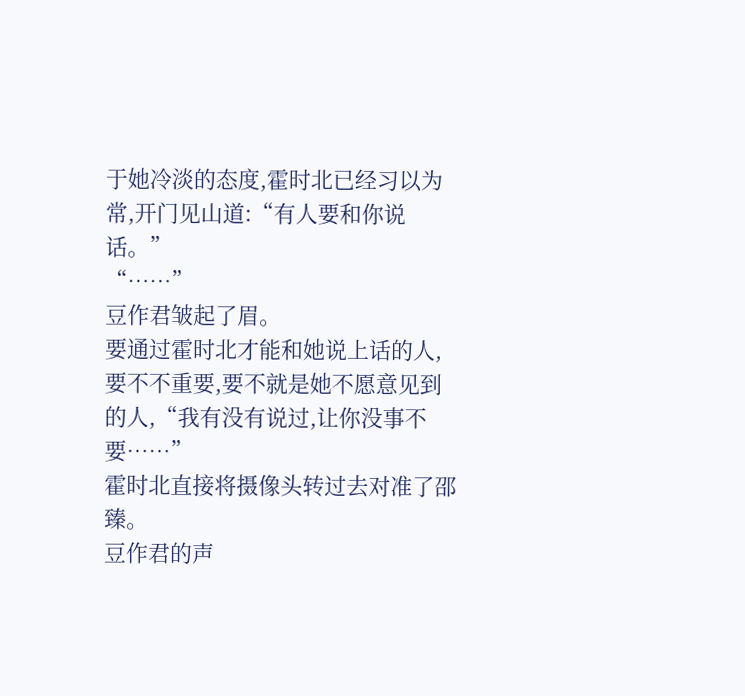于她冷淡的态度,霍时北已经习以为常,开门见山道:“有人要和你说话。”
“……”
豆作君皱起了眉。
要通过霍时北才能和她说上话的人,要不不重要,要不就是她不愿意见到的人,“我有没有说过,让你没事不要……”
霍时北直接将摄像头转过去对准了邵臻。
豆作君的声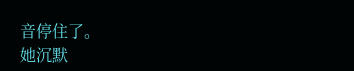音停住了。
她沉默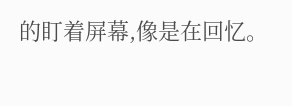的盯着屏幕,像是在回忆。